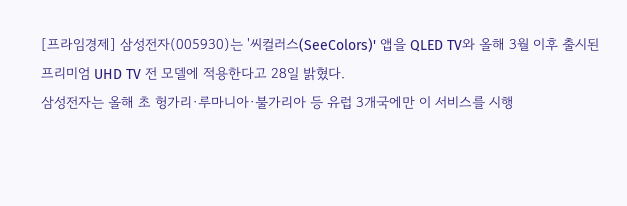[프라임경제] 삼성전자(005930)는 '씨컬러스(SeeColors)' 앱을 QLED TV와 올해 3월 이후 출시된 프리미엄 UHD TV 전 모델에 적용한다고 28일 밝혔다.
삼성전자는 올해 초 헝가리·루마니아·불가리아 등 유럽 3개국에만 이 서비스를 시행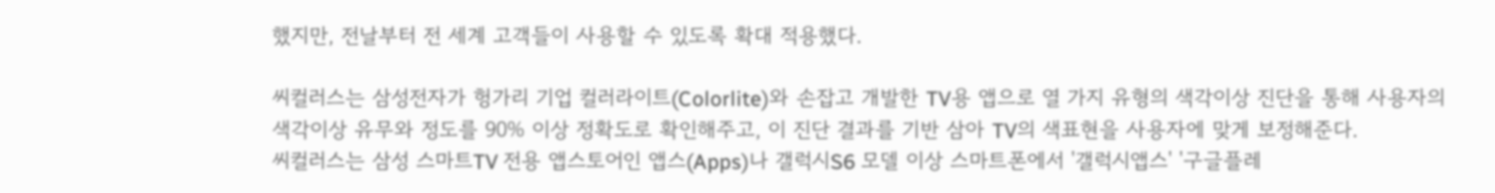했지만, 전날부터 전 세계 고객들이 사용할 수 있도록 확대 적용했다.

씨컬러스는 삼성전자가 헝가리 기업 컬러라이트(Colorlite)와 손잡고 개발한 TV용 앱으로 열 가지 유형의 색각이상 진단을 통해 사용자의 색각이상 유무와 정도를 90% 이상 정확도로 확인해주고, 이 진단 결과를 기반 삼아 TV의 색표현을 사용자에 맞게 보정해준다.
씨컬러스는 삼성 스마트TV 전용 앱스토어인 앱스(Apps)나 갤럭시S6 모델 이상 스마트폰에서 '갤럭시앱스' '구글플레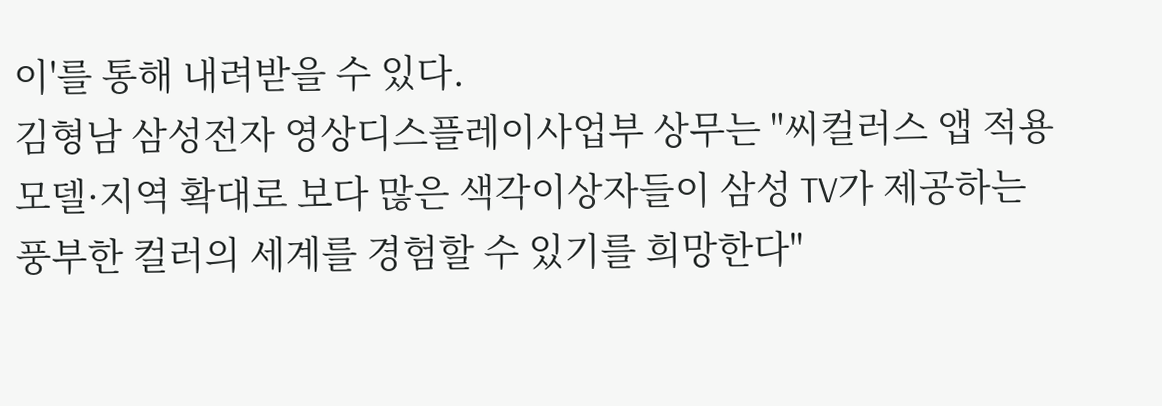이'를 통해 내려받을 수 있다.
김형남 삼성전자 영상디스플레이사업부 상무는 "씨컬러스 앱 적용 모델·지역 확대로 보다 많은 색각이상자들이 삼성 TV가 제공하는 풍부한 컬러의 세계를 경험할 수 있기를 희망한다"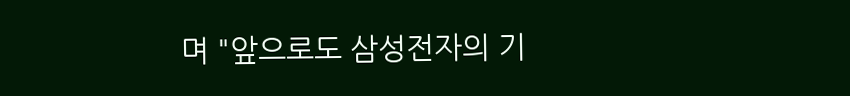며 "앞으로도 삼성전자의 기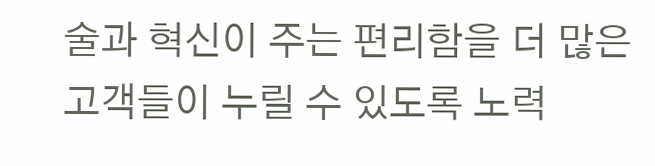술과 혁신이 주는 편리함을 더 많은 고객들이 누릴 수 있도록 노력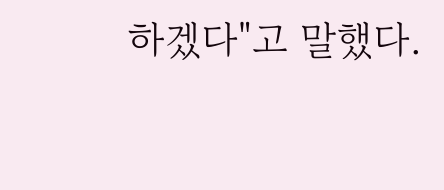하겠다"고 말했다.